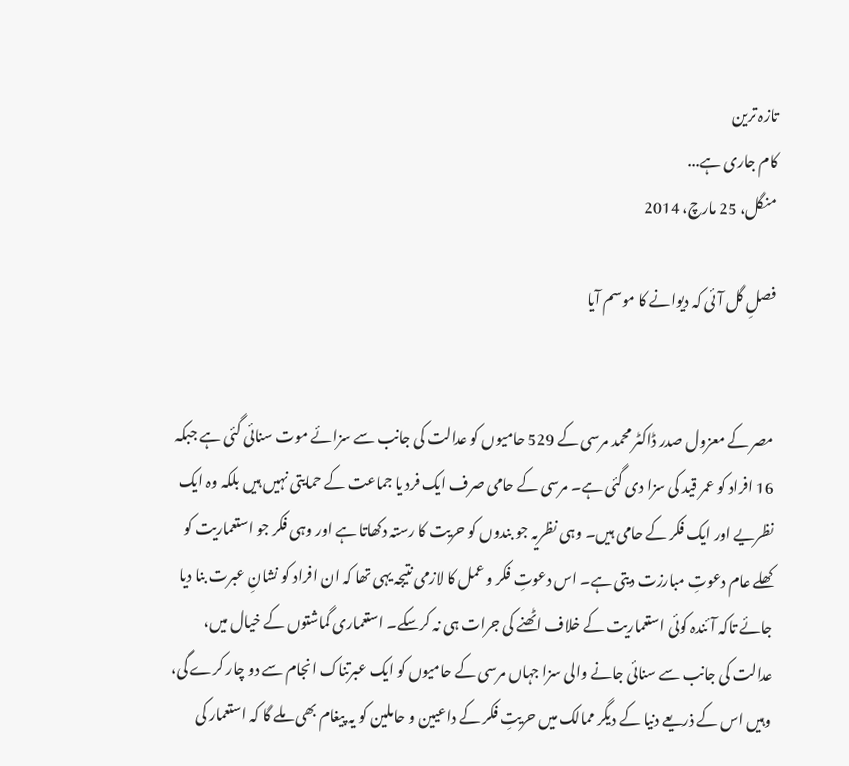تازہ ترین
کام جاری ہے...
منگل، 25 مارچ، 2014

فصلِ گل آئی کہ دیوانے کا موسم آیا


مصر کے معزول صدر ڈاکٹر محمد مرسی کے 529 حامیوں کو عدالت کی جانب سے سزائے موت سنائی گئی ہے جبکہ 16 افراد کو عمر قید کی سزا دی گئی ہے۔ مرسی کے حامی صرف ایک فرد یا جماعت کے حمایتی نہیں ہیں بلکہ وہ ایک نظریے اور ایک فکر کے حامی ہیں۔ وہی نظریہ جو بندوں کو حریت کا رستہ دکھاتا ہے اور وہی فکر جو استعماریت کو کھلے عام دعوتِ مبارزت دیتی ہے۔ اس دعوتِ فکر و عمل کا لازمی نتیجہ یہی تھا کہ ان افراد کو نشانِ عبرت بنا دیا جائے تاکہ آئندہ کوئی استعماریت کے خلاف اٹھنے کی جرات ہی نہ کرسکے۔ استعماری گماشتوں کے خیال میں، عدالت کی جانب سے سنائی جانے والی سزا جہاں مرسی کے حامیوں کو ایک عبرتناک انجام سے دو چار کرے گی، وہیں اس کے ذریعے دنیا کے دیگر ممالک میں حریتِ فکر کے داعیین و حاملین کو یہ پیغام بھی ملے گا کہ استعمار کی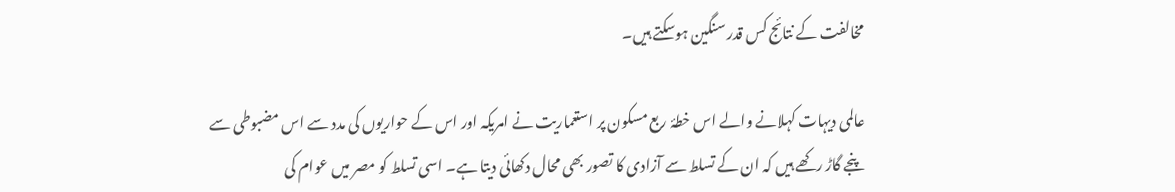مخالفت کے نتائج کس قدر سنگین ہوسکتے ہیں۔

عالمی دیہات کہلانے والے اس خطۂ ربع مسکون پر استعماریت نے امریکہ اور اس کے حواریوں کی مدد سے اس مضبوطی سے پنجے گاڑ رکھے ہیں کہ ان کے تسلط سے آزادی کا تصور بھی محال دکھائی دیتا ہے۔ اسی تسلط کو مصر میں عوام کی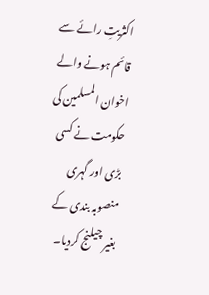اکثریتِ رائے سے قائم ہونے والے اخوان المسلمین کی حکومت نے کسی بڑی اور گہری منصوبہ بندی کے بغیر چیلنج کردیا۔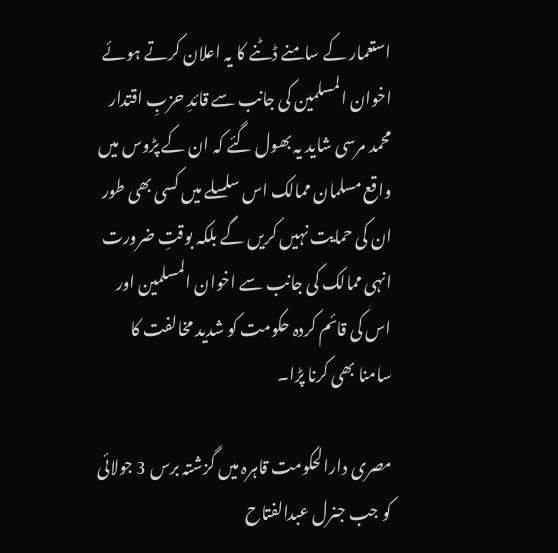استعمار کے سامنے ڈٹنے کا یہ اعلان کرتے ہوئے اخوان المسلمین کی جانب سے قائدِ حزبِ اقتدار محمد مرسی شاید یہ بھول گئے کہ ان کے پڑوس میں واقع مسلمان ممالک اس سلسلے میں کسی بھی طور ان کی حمایت نہیں کریں گے بلکہ بوقتِ ضرورت انہی ممالک کی جانب سے اخوان المسلمین اور اس کی قائم کردہ حکومت کو شدید مخالفت کا سامنا بھی کرنا پڑا۔

مصری دارالحکومت قاہرہ میں گزشتہ برس 3 جولائی کو جب جنرل عبدالفتاح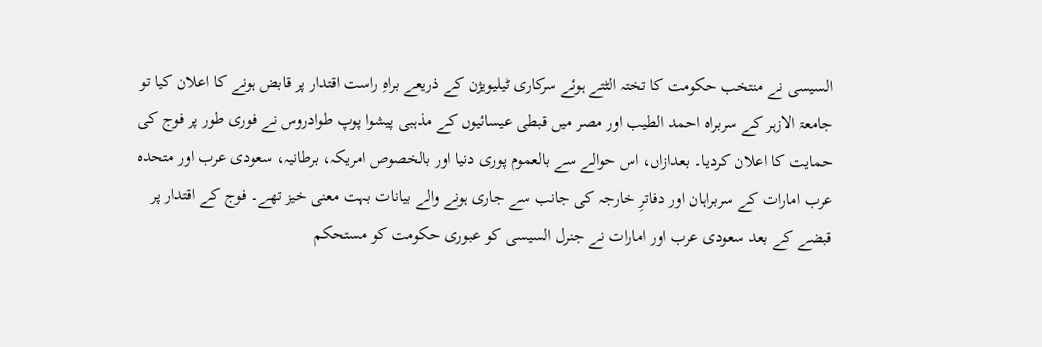السیسی نے منتخب حکومت کا تختہ الٹتے ہوئے سرکاری ٹیلیویژن کے ذریعے براہِ راست اقتدار پر قابض ہونے کا اعلان کیا تو جامعۃ الازہر کے سربراہ احمد الطیب اور مصر میں قبطی عیسائیوں کے مذہبی پیشوا پوپ طوادروس نے فوری طور پر فوج کی حمایت کا اعلان کردیا۔ بعدازاں، اس حوالے سے بالعموم پوری دنیا اور بالخصوص امریکہ، برطانیہ، سعودی عرب اور متحدہ عرب امارات کے سربراہان اور دفاترِ خارجہ کی جانب سے جاری ہونے والے بیانات بہت معنی خیز تھے۔ فوج کے اقتدار پر قبضے کے بعد سعودی عرب اور امارات نے جنرل السیسی کو عبوری حکومت کو مستحکم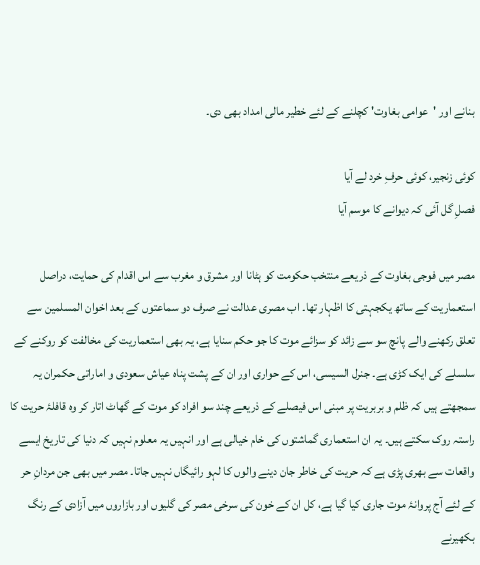بنانے اور 'عوامی بغاوت' کچلنے کے لئے خطیر مالی امداد بھی دی۔

کوئی زنجیر، کوئی حرفِ خرد لے آیا
فصلِ گل آئی کہ دیوانے کا موسم آیا

مصر میں فوجی بغاوت کے ذریعے منتخب حکومت کو ہٹانا اور مشرق و مغرب سے اس اقدام کی حمایت، دراصل استعماریت کے ساتھ یکجہتی کا اظہار تھا۔ اب مصری عدالت نے صرف دو سماعتوں کے بعد اخوان المسلمین سے تعلق رکھنے والے پانچ سو سے زائد کو سزائے موت کا جو حکم سنایا ہے، یہ بھی استعماریت کی مخالفت کو روکنے کے سلسلے کی ایک کڑی ہے۔ جنرل السیسی، اس کے حواری اور ان کے پشت پناہ عیاش سعودی و اماراتی حکمران یہ سمجھتے ہیں کہ ظلم و بربریت پر مبنی اس فیصلے کے ذریعے چند سو افراد کو موت کے گھاٹ اتار کر وہ قافلۂ حریت کا راستہ روک سکتے ہیں۔ یہ ان استعماری گماشتوں کی خام خیالی ہے اور انہیں یہ معلوم نہیں کہ دنیا کی تاریخ ایسے واقعات سے بھری پڑی ہے کہ حریت کی خاطر جان دینے والوں کا لہو رائیگاں نہیں جاتا۔ مصر میں بھی جن مردانِ حر کے لئے آج پروانۂ موت جاری کیا گیا ہے، کل ان کے خون کی سرخی مصر کی گلیوں اور بازاروں میں آزادی کے رنگ بکھیرنے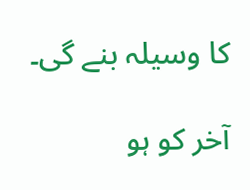کا وسیلہ بنے گی۔

آخر کو ہو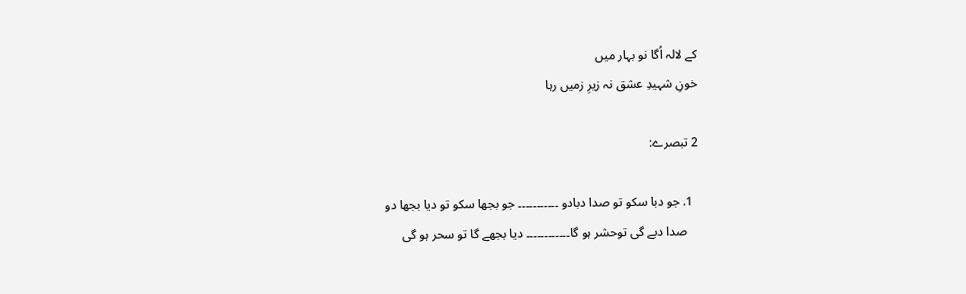کے لالہ اُگا نو بہار میں
خونِ شہیدِ عشق نہ زیرِ زمیں رہا

2 تبصرے:

  1. جو دبا سکو تو صدا دبادو ۔۔۔۔۔۔۔۔۔۔۔ جو بجھا سکو تو دیا بجھا دو
    صدا دبے گی توحشر ہو گا۔۔۔۔۔۔۔۔۔۔۔۔ دیا بجھے گا تو سحر ہو گی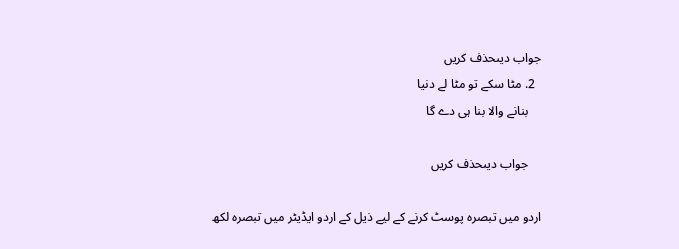جواب دیںحذف کریں
  2. مٹا سکے تو مٹا لے دنیا
    بنانے والا بنا ہی دے گا

    جواب دیںحذف کریں

اردو میں تبصرہ پوسٹ کرنے کے لیے ذیل کے اردو ایڈیٹر میں تبصرہ لکھ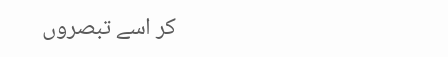کر اسے تبصروں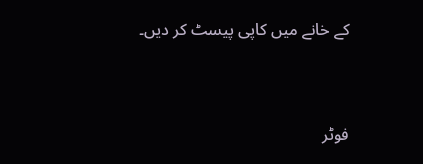کے خانے میں کاپی پیسٹ کر دیں۔



فوٹر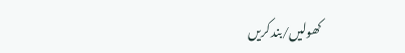کھولیں‌/بند کریں